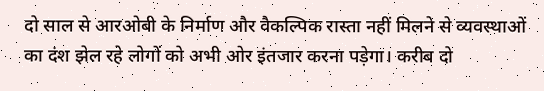दो साल से आरओबी के निर्माण और वैकल्पिक रास्ता नहीं मिलने से व्यवस्थाओं का दंश झेल रहे लोगों को अभी ओर इंतजार करना पड़ेगा। करीब दो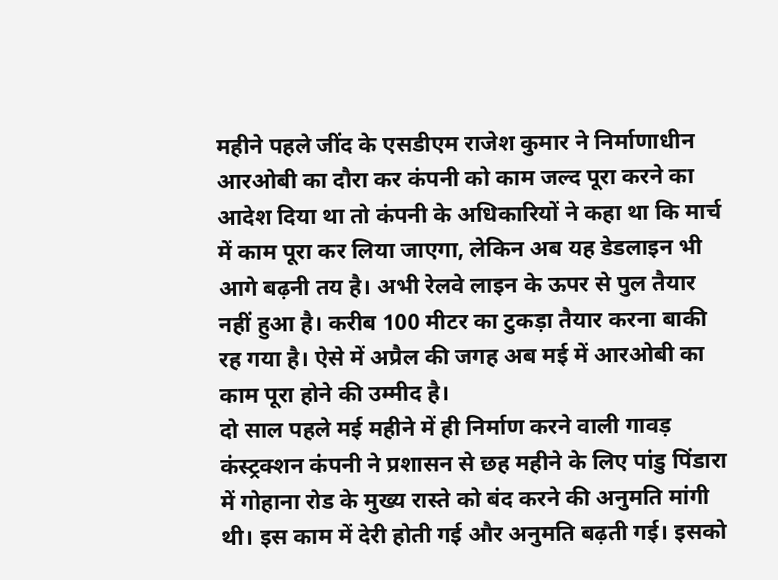महीने पहले जींद के एसडीएम राजेश कुमार ने निर्माणाधीन आरओबी का दौरा कर कंपनी को काम जल्द पूरा करने का आदेश दिया था तो कंपनी के अधिकारियों ने कहा था कि मार्च में काम पूरा कर लिया जाएगा, लेकिन अब यह डेडलाइन भी आगे बढ़नी तय है। अभी रेलवे लाइन के ऊपर से पुल तैयार नहीं हुआ है। करीब 100 मीटर का टुकड़ा तैयार करना बाकी रह गया है। ऐसे में अप्रैल की जगह अब मई में आरओबी का काम पूरा होने की उम्मीद है।
दो साल पहले मई महीने में ही निर्माण करने वाली गावड़ कंस्ट्रक्शन कंपनी ने प्रशासन से छह महीने के लिए पांडु पिंडारा में गोहाना रोड के मुख्य रास्ते को बंद करने की अनुमति मांगी थी। इस काम में देरी होती गई और अनुमति बढ़ती गई। इसको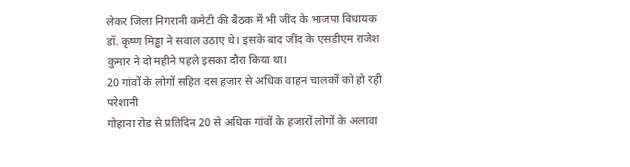लेकर जिला निगरानी कमेटी की बैठक में भी जींद के भाजपा विधायक डॉ. कृष्ण मिड्ढा ने सवाल उठाए थे। इसके बाद जींद के एसडीएम राजेश कुमार ने दो महीने पहले इसका दौरा किया था।
20 गांवों के लोगों सहित दस हजार से अधिक वाहन चालकों को हो रही परेशानी
गोहाना रोड से प्रतिदिन 20 से अधिक गांवों के हजारों लोगों के अलावा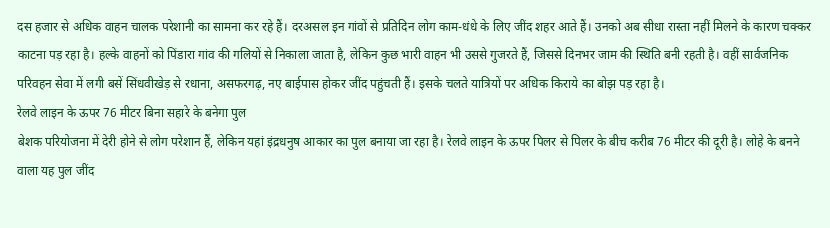दस हजार से अधिक वाहन चालक परेशानी का सामना कर रहे हैं। दरअसल इन गांवों से प्रतिदिन लोग काम-धंधे के लिए जींद शहर आते हैं। उनको अब सीधा रास्ता नहीं मिलने के कारण चक्कर काटना पड़ रहा है। हल्के वाहनों को पिंडारा गांव की गलियों से निकाला जाता है, लेकिन कुछ भारी वाहन भी उससे गुजरते हैं, जिससे दिनभर जाम की स्थिति बनी रहती है। वहीं सार्वजनिक परिवहन सेवा में लगी बसें सिंधवीखेड़ से रधाना, असफरगढ़, नए बाईपास होकर जींद पहुंचती हैं। इसके चलते यात्रियों पर अधिक किराये का बोझ पड़ रहा है।
रेलवे लाइन के ऊपर 76 मीटर बिना सहारे के बनेगा पुल
बेशक परियोजना में देरी होने से लोग परेशान हैं, लेकिन यहां इंद्रधनुष आकार का पुल बनाया जा रहा है। रेलवे लाइन के ऊपर पिलर से पिलर के बीच करीब 76 मीटर की दूरी है। लोहे के बनने वाला यह पुल जींद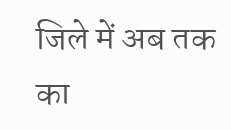जिले में अब तक का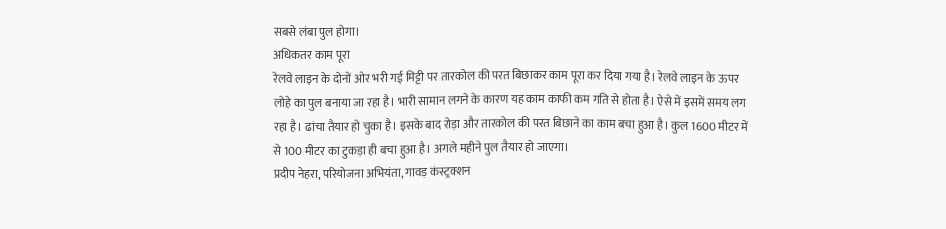सबसे लंबा पुल होगा।
अधिकतर काम पूरा
रेलवे लाइन के दोनों ओर भरी गई मिट्टी पर तारकोल की परत बिछाकर काम पूरा कर दिया गया है। रेलवे लाइन के ऊपर लोहे का पुल बनाया जा रहा है। भारी सामान लगने के कारण यह काम काफी कम गति से होता है। ऐसे में इसमें समय लग रहा है। ढांचा तैयार हो चुका है। इसके बाद रोड़ा और तारकोल की परत बिछाने का काम बचा हुआ है। कुल 1600 मीटर में से 100 मीटर का टुकड़ा ही बचा हुआ है। अगले महीने पुल तैयार हो जाएगा।
प्रदीप नेहरा, परियोजना अभियंता, गावड़ कंस्ट्रक्शन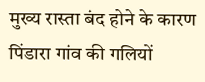मुख्य रास्ता बंद होने के कारण पिंडारा गांव की गलियों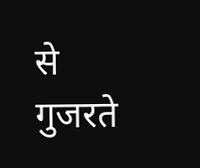से गुजरते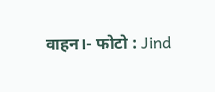वाहन।- फोटो : Jind